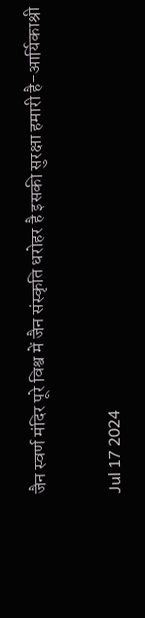जैन स्वर्ण मंदिर पूरे विश्व में जैन संस्कृति धरोहर है इसकी सुरक्षा हमारी है-आर्यिकाश्री

Jul 17 2024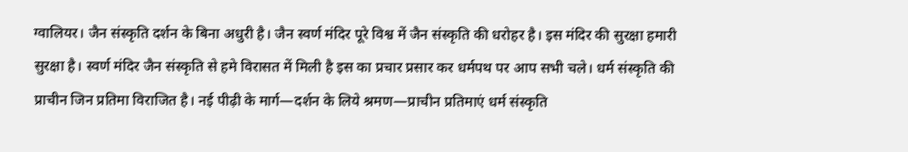ग्वालियर। जैन संस्कृति दर्शन के बिना अधुरी है। जैन स्वर्ण मंदिर पूरे विश्व में जैन संस्कृति की धरोहर है। इस मंदिर की सुरक्षा हमारी सुरक्षा है। स्वर्ण मंदिर जैन संस्कृति से हमे विरासत में मिली है इस का प्रचार प्रसार कर धर्मपथ पर आप सभी चले। धर्म संस्कृति की प्राचीन जिन प्रतिमा विराजित है। नई पीढ़ी के मार्ग—दर्शन के लिये श्रमण—प्राचीन प्रतिमाएं धर्म संस्कृति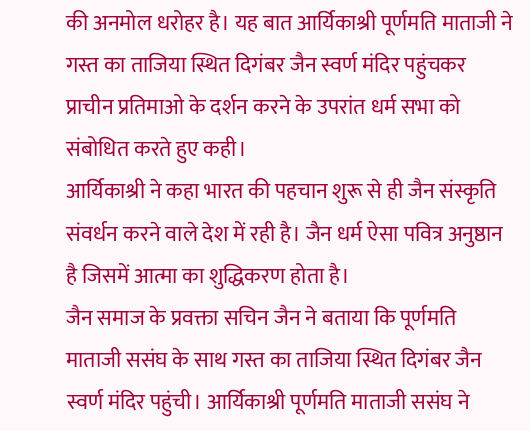की अनमोल धरोहर है। यह बात आर्यिकाश्री पूर्णमति माताजी ने गस्त का ताजिया स्थित दिगंबर जैन स्वर्ण मंदिर पहुंचकर प्राचीन प्रतिमाओ के दर्शन करने के उपरांत धर्म सभा को संबोधित करते हुए कही।
आर्यिकाश्री ने कहा भारत की पहचान शुरू से ही जैन संस्कृति संवर्धन करने वाले देश में रही है। जैन धर्म ऐसा पवित्र अनुष्ठान है जिसमें आत्मा का शुद्धिकरण होता है।
जैन समाज के प्रवक्ता सचिन जैन ने बताया कि पूर्णमति माताजी ससंघ के साथ गस्त का ताजिया स्थित दिगंबर जैन स्वर्ण मंदिर पहुंची। आर्यिकाश्री पूर्णमति माताजी ससंघ ने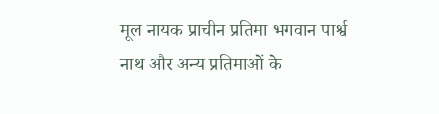मूल नायक प्राचीन प्रतिमा भगवान पार्श्व नाथ और अन्य प्रतिमाओं के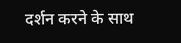दर्शन करने के साथ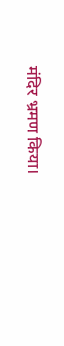मंदिर भ्रमण किया।